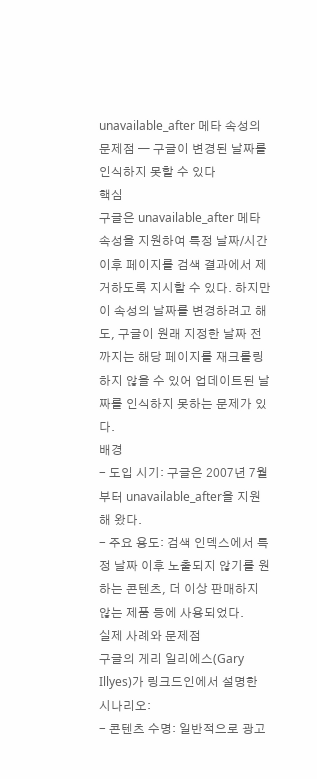unavailable_after 메타 속성의 문제점 — 구글이 변경된 날짜를 인식하지 못할 수 있다
핵심
구글은 unavailable_after 메타 속성을 지원하여 특정 날짜/시간 이후 페이지를 검색 결과에서 제거하도록 지시할 수 있다. 하지만 이 속성의 날짜를 변경하려고 해도, 구글이 원래 지정한 날짜 전까지는 해당 페이지를 재크롤링하지 않을 수 있어 업데이트된 날짜를 인식하지 못하는 문제가 있다.
배경
- 도입 시기: 구글은 2007년 7월부터 unavailable_after을 지원해 왔다.
- 주요 용도: 검색 인덱스에서 특정 날짜 이후 노출되지 않기를 원하는 콘텐츠, 더 이상 판매하지 않는 제품 등에 사용되었다.
실제 사례와 문제점
구글의 게리 일리에스(Gary Illyes)가 링크드인에서 설명한 시나리오:
- 콘텐츠 수명: 일반적으로 광고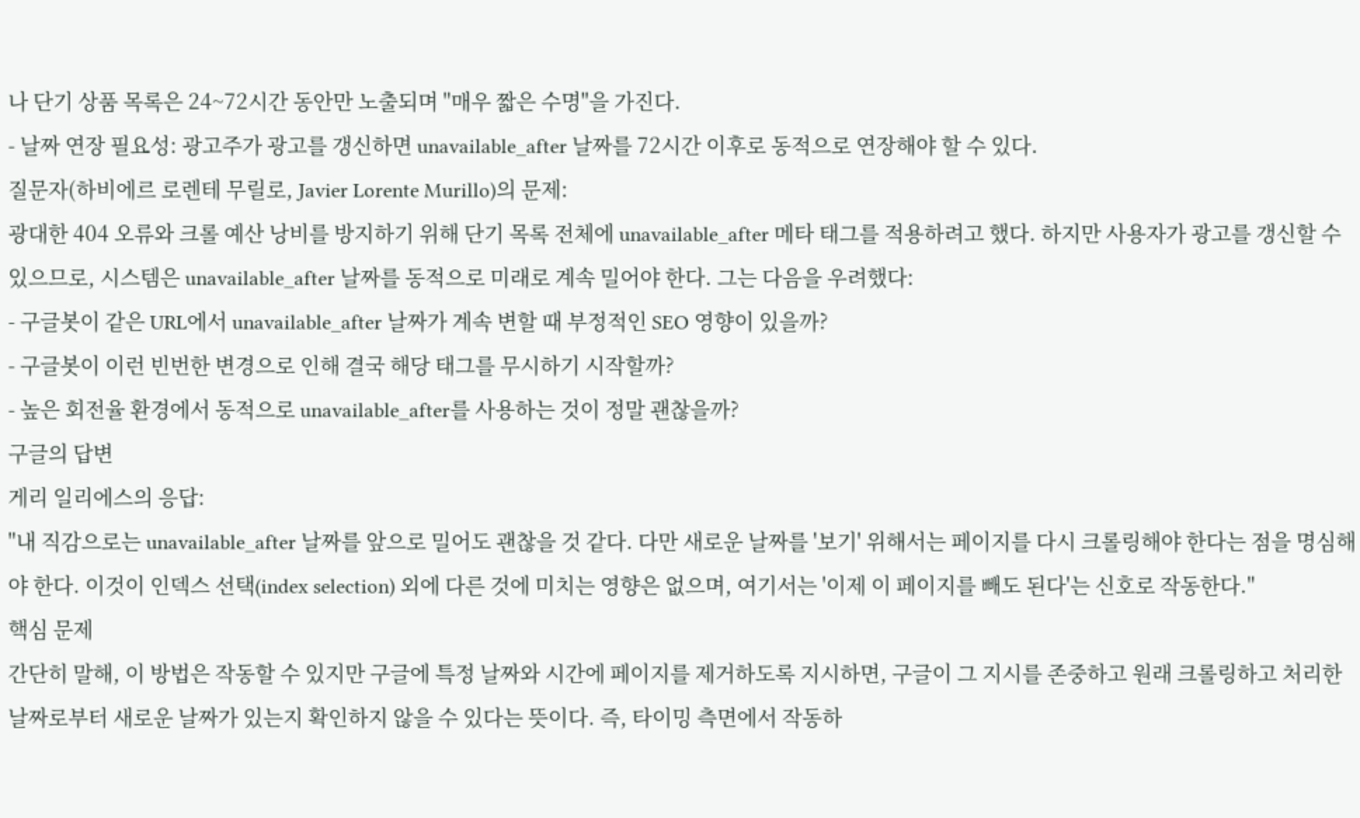나 단기 상품 목록은 24~72시간 동안만 노출되며 "매우 짧은 수명"을 가진다.
- 날짜 연장 필요성: 광고주가 광고를 갱신하면 unavailable_after 날짜를 72시간 이후로 동적으로 연장해야 할 수 있다.
질문자(하비에르 로렌테 무릴로, Javier Lorente Murillo)의 문제:
광대한 404 오류와 크롤 예산 낭비를 방지하기 위해 단기 목록 전체에 unavailable_after 메타 태그를 적용하려고 했다. 하지만 사용자가 광고를 갱신할 수 있으므로, 시스템은 unavailable_after 날짜를 동적으로 미래로 계속 밀어야 한다. 그는 다음을 우려했다:
- 구글봇이 같은 URL에서 unavailable_after 날짜가 계속 변할 때 부정적인 SEO 영향이 있을까?
- 구글봇이 이런 빈번한 변경으로 인해 결국 해당 태그를 무시하기 시작할까?
- 높은 회전율 환경에서 동적으로 unavailable_after를 사용하는 것이 정말 괜찮을까?
구글의 답변
게리 일리에스의 응답:
"내 직감으로는 unavailable_after 날짜를 앞으로 밀어도 괜찮을 것 같다. 다만 새로운 날짜를 '보기' 위해서는 페이지를 다시 크롤링해야 한다는 점을 명심해야 한다. 이것이 인덱스 선택(index selection) 외에 다른 것에 미치는 영향은 없으며, 여기서는 '이제 이 페이지를 빼도 된다'는 신호로 작동한다."
핵심 문제
간단히 말해, 이 방법은 작동할 수 있지만 구글에 특정 날짜와 시간에 페이지를 제거하도록 지시하면, 구글이 그 지시를 존중하고 원래 크롤링하고 처리한 날짜로부터 새로운 날짜가 있는지 확인하지 않을 수 있다는 뜻이다. 즉, 타이밍 측면에서 작동하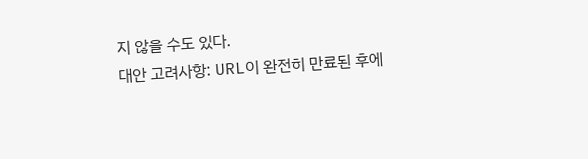지 않을 수도 있다.
대안 고려사항: URL이 완전히 만료된 후에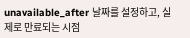unavailable_after 날짜를 설정하고, 실제로 만료되는 시점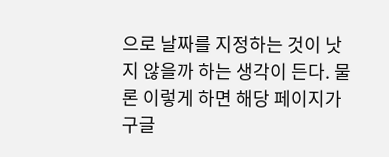으로 날짜를 지정하는 것이 낫지 않을까 하는 생각이 든다. 물론 이렇게 하면 해당 페이지가 구글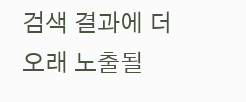검색 결과에 더 오래 노출될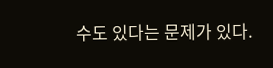수도 있다는 문제가 있다.